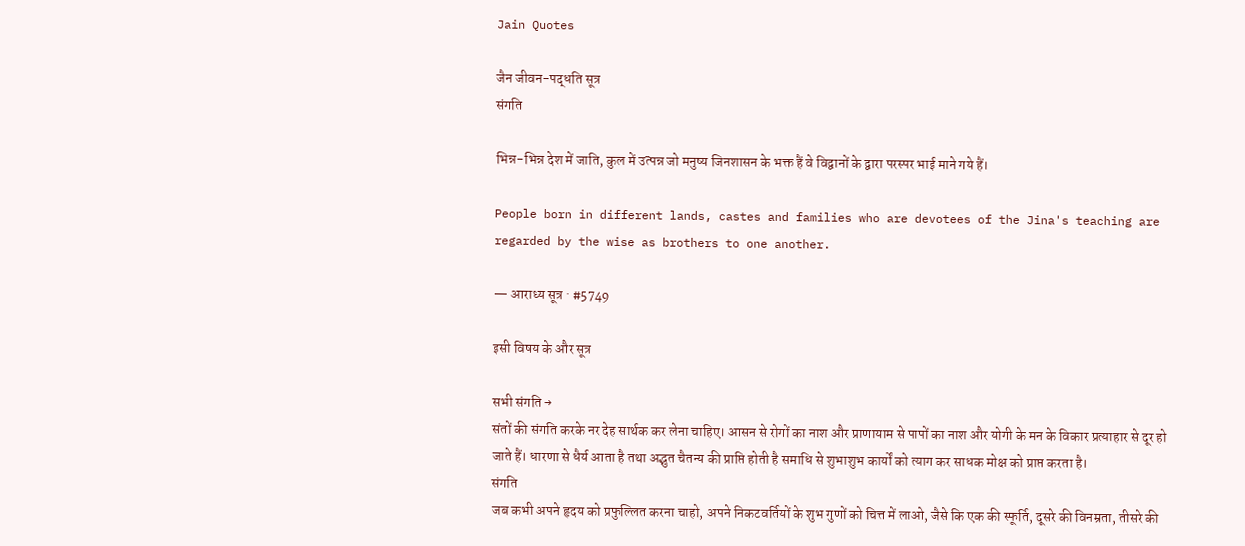Jain Quotes

जैन जीवन-पद्धति सूत्र
संगति

भिन्न-भिन्न देश में जाति, कुल में उत्पन्न जो मनुष्य जिनशासन के भक्त हैं वे विद्वानों के द्वारा परस्पर भाई माने गये हैं।

People born in different lands, castes and families who are devotees of the Jina's teaching are regarded by the wise as brothers to one another.

— आराध्य सूत्र · #5749

इसी विषय के और सूत्र

सभी संगति →
संतों की संगति करके नर देह सार्थक कर लेना चाहिए। आसन से रोगों का नाश और प्राणायाम से पापों का नाश और योगी के मन के विकार प्रत्याहार से दूर हो जाते हैं। धारणा से धैर्य आता है तथा अद्भुत चैतन्य की प्राप्ति होती है समाधि से शुभाशुभ कार्यों को त्याग कर साधक मोक्ष को प्राप्त करता है।
संगति
जब कभी अपने हृदय को प्रफुल्लित करना चाहो, अपने निकटवर्तियों के शुभ गुणों को चित्त में लाओ, जैसे कि एक की स्फूर्ति, दूसरे की विनम्रता, तीसरे की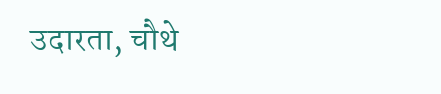उदारता, चौथे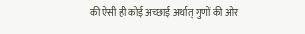की ऐसी ही कोई अच्छाई अर्थात् गुणों की ओर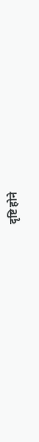दृष्टि होने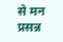से मन प्रसन्न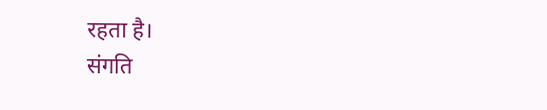रहता है।
संगति